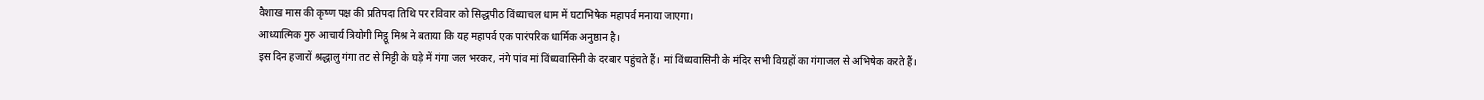वैशाख मास की कृष्ण पक्ष की प्रतिपदा तिथि पर रविवार को सिद्धपीठ विंध्याचल धाम में घटाभिषेक महापर्व मनाया जाएगा।
आध्यात्मिक गुरु आचार्य त्रियोगी मिट्ठू मिश्र ने बताया कि यह महापर्व एक पारंपरिक धार्मिक अनुष्ठान है।
इस दिन हजारों श्रद्धालु गंगा तट से मिट्टी के घड़े में गंगा जल भरकर, नंगे पांव मां विंध्यवासिनी के दरबार पहुंचते हैं। मां विंध्यवासिनी के मंदिर सभी विग्रहों का गंगाजल से अभिषेक करते हैं।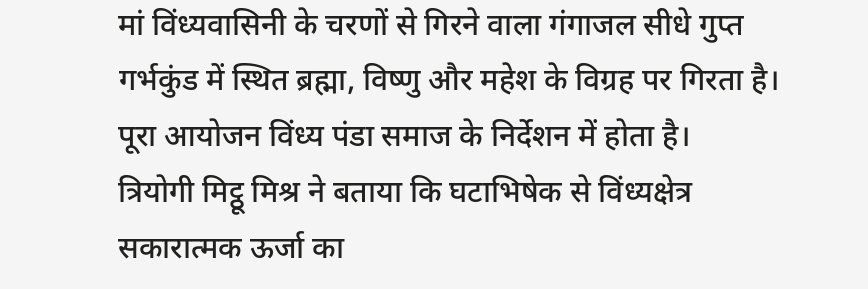मां विंध्यवासिनी के चरणों से गिरने वाला गंगाजल सीधे गुप्त गर्भकुंड में स्थित ब्रह्मा, विष्णु और महेश के विग्रह पर गिरता है। पूरा आयोजन विंध्य पंडा समाज के निर्देशन में होता है।
त्रियोगी मिट्ठू मिश्र ने बताया कि घटाभिषेक से विंध्यक्षेत्र सकारात्मक ऊर्जा का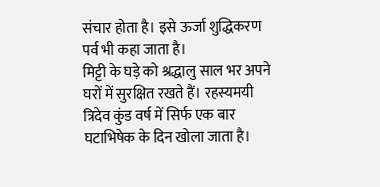संचार होता है। इसे ऊर्जा शुद्धिकरण पर्व भी कहा जाता है।
मिट्टी के घड़े को श्रद्धालु साल भर अपने घरों में सुरक्षित रखते हैं। रहस्यमयी त्रिदेव कुंड वर्ष में सिर्फ एक बार घटाभिषेक के दिन खोला जाता है।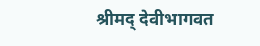श्रीमद् देवीभागवत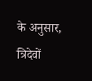के अनुसार, त्रिदेवों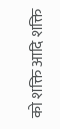को शक्ति आदि शक्ति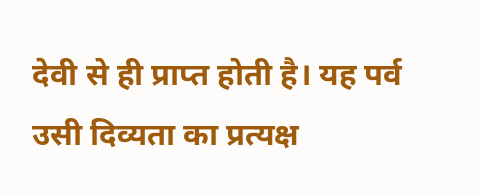देवी से ही प्राप्त होती है। यह पर्व उसी दिव्यता का प्रत्यक्ष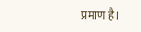प्रमाण है।